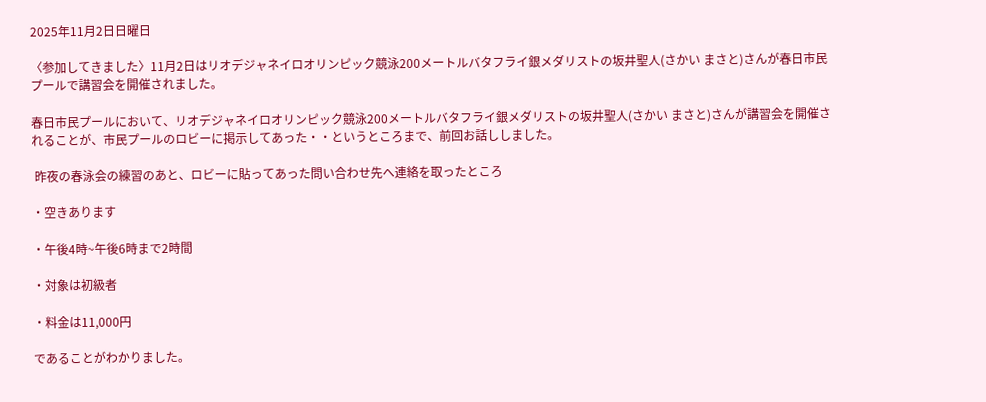2025年11月2日日曜日

〈参加してきました〉11月2日はリオデジャネイロオリンピック競泳200メートルバタフライ銀メダリストの坂井聖人(さかい まさと)さんが春日市民プールで講習会を開催されました。

春日市民プールにおいて、リオデジャネイロオリンピック競泳200メートルバタフライ銀メダリストの坂井聖人(さかい まさと)さんが講習会を開催されることが、市民プールのロビーに掲示してあった・・というところまで、前回お話ししました。

 昨夜の春泳会の練習のあと、ロビーに貼ってあった問い合わせ先へ連絡を取ったところ

・空きあります

・午後4時~午後6時まで2時間

・対象は初級者

・料金は11,000円

であることがわかりました。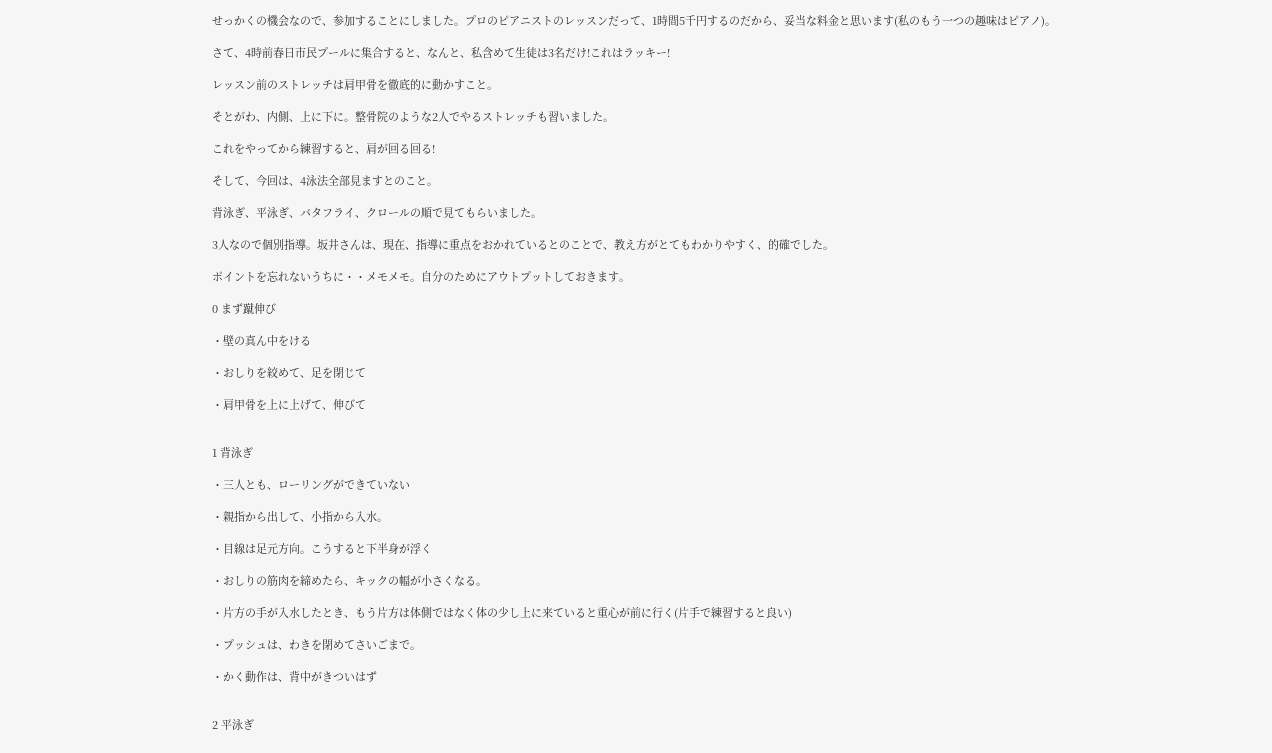せっかくの機会なので、参加することにしました。プロのピアニストのレッスンだって、1時間5千円するのだから、妥当な料金と思います(私のもう一つの趣味はピアノ)。

さて、4時前春日市民プールに集合すると、なんと、私含めて生徒は3名だけ!これはラッキー!

レッスン前のストレッチは肩甲骨を徹底的に動かすこと。

そとがわ、内側、上に下に。整骨院のような2人でやるストレッチも習いました。

これをやってから練習すると、肩が回る回る!

そして、今回は、4泳法全部見ますとのこと。

背泳ぎ、平泳ぎ、バタフライ、クロールの順で見てもらいました。

3人なので個別指導。坂井さんは、現在、指導に重点をおかれているとのことで、教え方がとてもわかりやすく、的確でした。

ポイントを忘れないうちに・・メモメモ。自分のためにアウトプットしておきます。

0 まず蹴伸び

・壁の真ん中をける

・おしりを絞めて、足を閉じて

・肩甲骨を上に上げて、伸びて


1 背泳ぎ

・三人とも、ローリングができていない

・親指から出して、小指から入水。

・目線は足元方向。こうすると下半身が浮く

・おしりの筋肉を締めたら、キックの幅が小さくなる。

・片方の手が入水したとき、もう片方は体側ではなく体の少し上に来ていると重心が前に行く(片手で練習すると良い)

・プッシュは、わきを閉めてさいごまで。

・かく動作は、背中がきついはず


2 平泳ぎ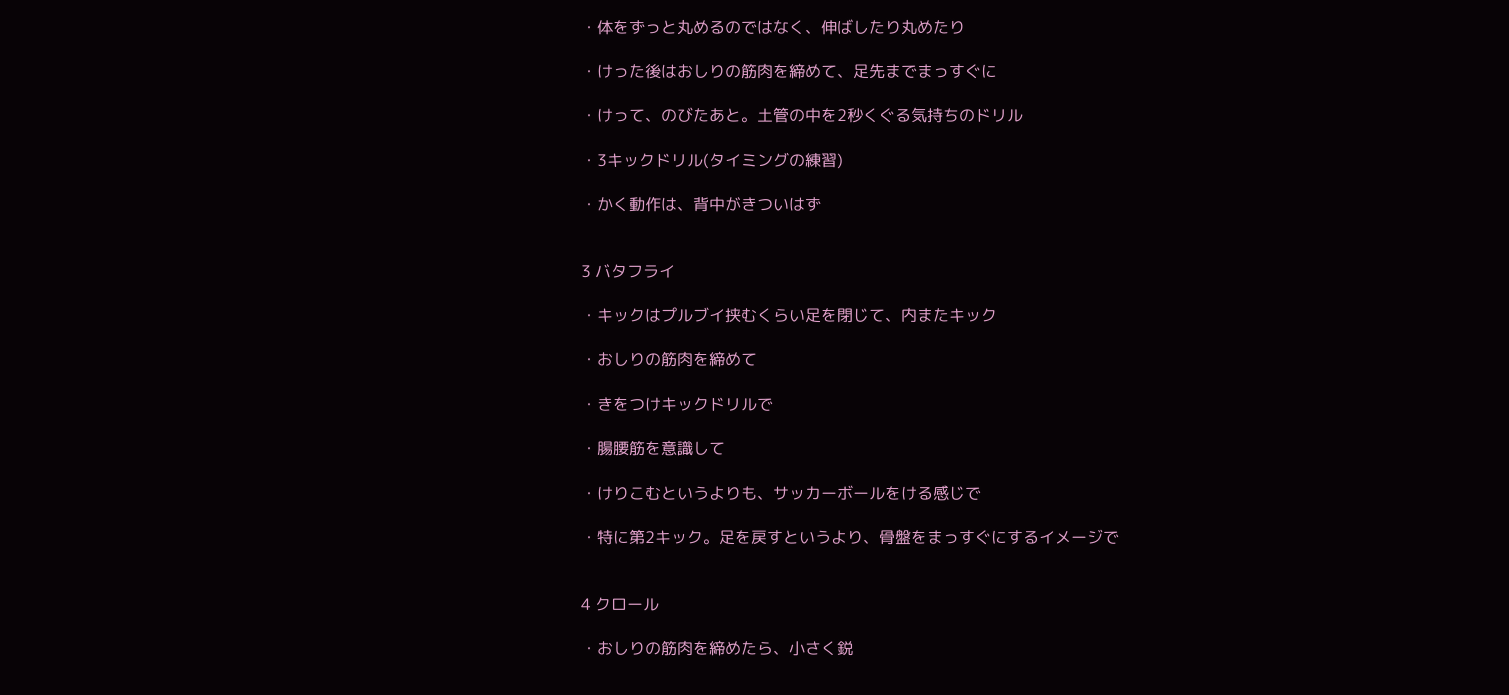・体をずっと丸めるのではなく、伸ばしたり丸めたり

・けった後はおしりの筋肉を締めて、足先までまっすぐに

・けって、のびたあと。土管の中を2秒くぐる気持ちのドリル

・3キックドリル(タイミングの練習)

・かく動作は、背中がきついはず


3 バタフライ

・キックはプルブイ挟むくらい足を閉じて、内またキック

・おしりの筋肉を締めて

・きをつけキックドリルで

・腸腰筋を意識して

・けりこむというよりも、サッカーボールをける感じで

・特に第2キック。足を戻すというより、骨盤をまっすぐにするイメージで


4 クロール

・おしりの筋肉を締めたら、小さく鋭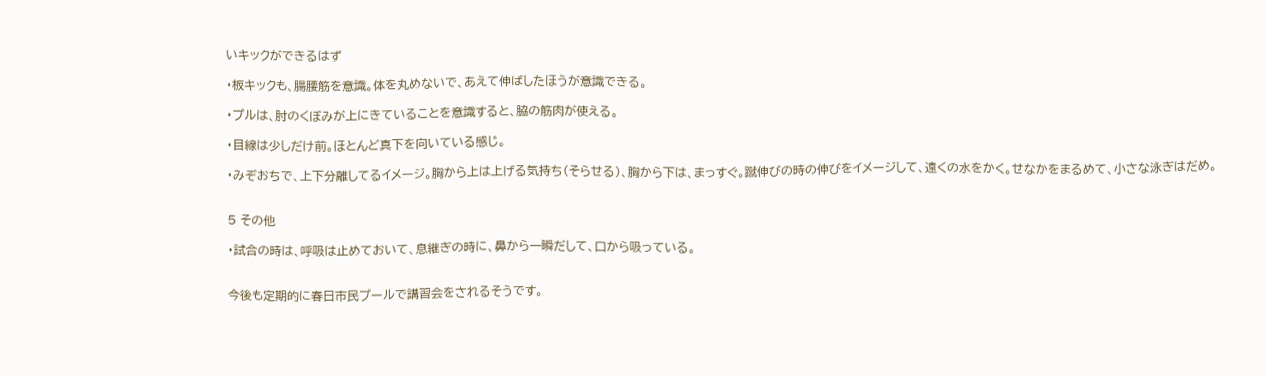いキックができるはず

・板キックも、腸腰筋を意識。体を丸めないで、あえて伸ばしたほうが意識できる。

・プルは、肘のくぼみが上にきていることを意識すると、脇の筋肉が使える。

・目線は少しだけ前。ほとんど真下を向いている感じ。

・みぞおちで、上下分離してるイメージ。胸から上は上げる気持ち(そらせる)、胸から下は、まっすぐ。蹴伸びの時の伸びをイメージして、遠くの水をかく。せなかをまるめて、小さな泳ぎはだめ。


5 その他

・試合の時は、呼吸は止めておいて、息継ぎの時に、鼻から一瞬だして、口から吸っている。


今後も定期的に春日市民プールで講習会をされるそうです。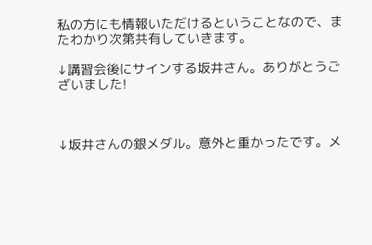私の方にも情報いただけるということなので、またわかり次第共有していきます。

↓講習会後にサインする坂井さん。ありがとうございました!



↓坂井さんの銀メダル。意外と重かったです。メ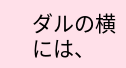ダルの横には、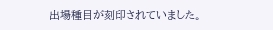出場種目が刻印されていました。